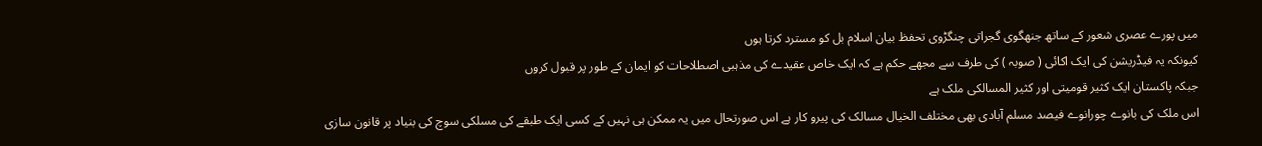میں پورے عصری شعور کے ساتھ جنھگوی گجراتی چنگڑوی تحفظ بیان اسلام بل کو مسترد کرتا ہوں
کیونکہ یہ فیڈریشن کی ایک اکائی ( صوبہ ) کی طرف سے مجھے حکم ہے کہ ایک خاص عقیدے کی مذہبی اصطلاحات کو ایمان کے طور پر قبول کروں
جبکہ پاکستان ایک کثیر قومیتی اور کثیر المسالکی ملک ہے
اس ملک کی بانوے چورانوے فیصد مسلم آبادی بھی مختلف الخیال مسالک کی پیرو کار ہے اس صورتحال میں یہ ممکن ہی نہیں کے کسی ایک طبقے کی مسلکی سوچ کی بنیاد پر قانون سازی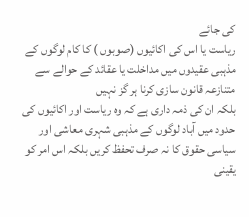کی جائے
ریاست یا اس کی اکائیوں (صوبوں ) کا کام لوگوں کے مذہبی عقیدوں میں مداخلت یا عقائد کے حوالے سے متنازعہ قانون سازی کرنا ہر گز نہیں
بلکہ ان کی ذمہ داری ہے کہ وہ ریاست اور اکائیوں کی حدود میں آباد لوگوں کے مذہبی شہری معاشی اور سیاسی حقوق کا نہ صرف تحفظ کریں بلکہ اس امر کو یقینی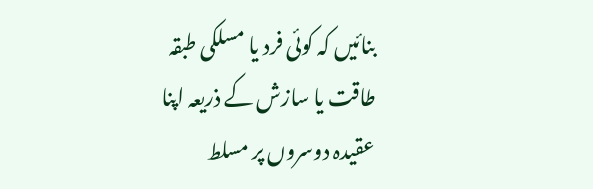بنائیں کہ کوئی فرد یا مسلکی طبقہ طاقت یا سازش کے ذریعہ اپنا عقیدہ دوسروں پر مسلط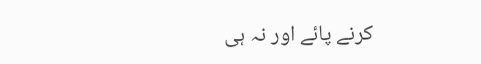کرنے پائے اور نہ ہی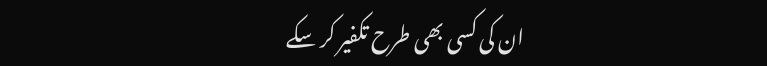ان کی کسی بھی طرح تکفیر کر سکے